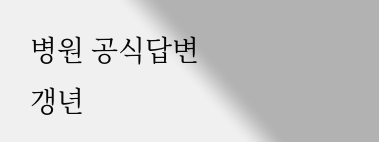병원 공식답변
갱년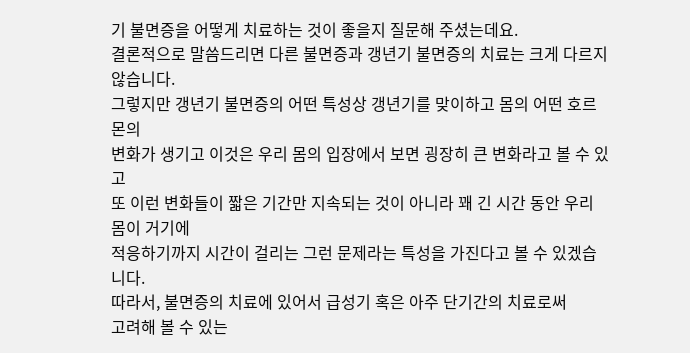기 불면증을 어떻게 치료하는 것이 좋을지 질문해 주셨는데요.
결론적으로 말씀드리면 다른 불면증과 갱년기 불면증의 치료는 크게 다르지 않습니다.
그렇지만 갱년기 불면증의 어떤 특성상 갱년기를 맞이하고 몸의 어떤 호르몬의
변화가 생기고 이것은 우리 몸의 입장에서 보면 굉장히 큰 변화라고 볼 수 있고
또 이런 변화들이 짧은 기간만 지속되는 것이 아니라 꽤 긴 시간 동안 우리 몸이 거기에
적응하기까지 시간이 걸리는 그런 문제라는 특성을 가진다고 볼 수 있겠습니다.
따라서, 불면증의 치료에 있어서 급성기 혹은 아주 단기간의 치료로써
고려해 볼 수 있는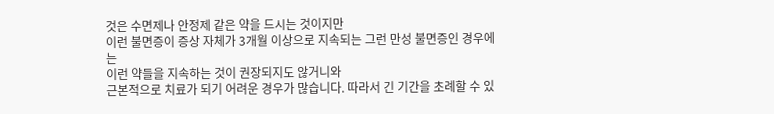것은 수면제나 안정제 같은 약을 드시는 것이지만
이런 불면증이 증상 자체가 3개월 이상으로 지속되는 그런 만성 불면증인 경우에는
이런 약들을 지속하는 것이 권장되지도 않거니와
근본적으로 치료가 되기 어려운 경우가 많습니다. 따라서 긴 기간을 초례할 수 있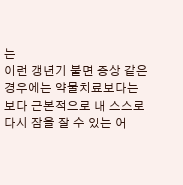는
이런 갱년기 불면 증상 같은 경우에는 약물치료보다는
보다 근본적으로 내 스스로 다시 잠을 잘 수 있는 어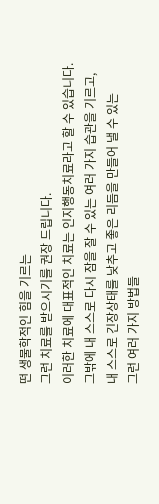떤 생물학적인 힘을 기르는
그런 치료를 받으시기를 권장 드립니다.
이러한 치료에 대표적인 치료는 인지행동치료라고 할 수 있습니다.
그밖에 내 스스로 다시 잠을 잘 수 있는 여러 가지 습관을 기르고,
내 스스로 긴장상태를 낮추고 좋은 리듬을 만들어 낼 수 있는
그런 여러 가지 방법들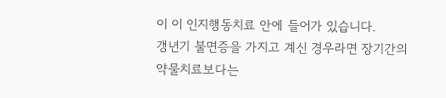이 이 인지행동치료 안에 들어가 있습니다.
갱년기 불면증을 가지고 계신 경우라면 장기간의 약물치료보다는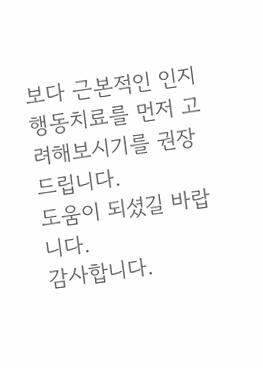보다 근본적인 인지행동치료를 먼저 고려해보시기를 권장 드립니다.
도움이 되셨길 바랍니다.
감사합니다.